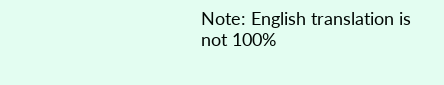Note: English translation is not 100%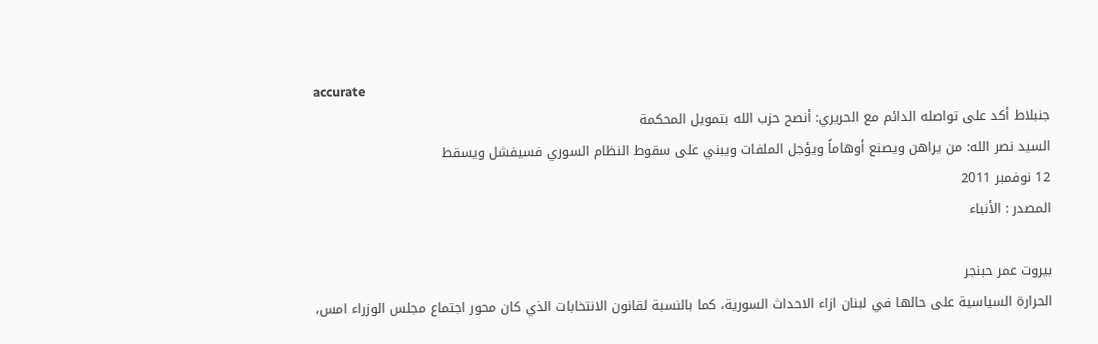accurate
جنبلاط أكد على تواصله الدائم مع الحريري: أنصح حزب الله بتمويل المحكمة
السيد نصر الله: من يراهن ويصنع أوهاماً ويؤجل الملفات ويبني على سقوط النظام السوري فسيفشل ويسقط
12 نوفمبر 2011
المصدر : الأنباء

بيروت عمر حبنجر
الحرارة السياسية على حالها في لبنان ازاء الاحداث السورية، كما بالنسبة لقانون الانتخابات الذي كان محور اجتماع مجلس الوزراء امس،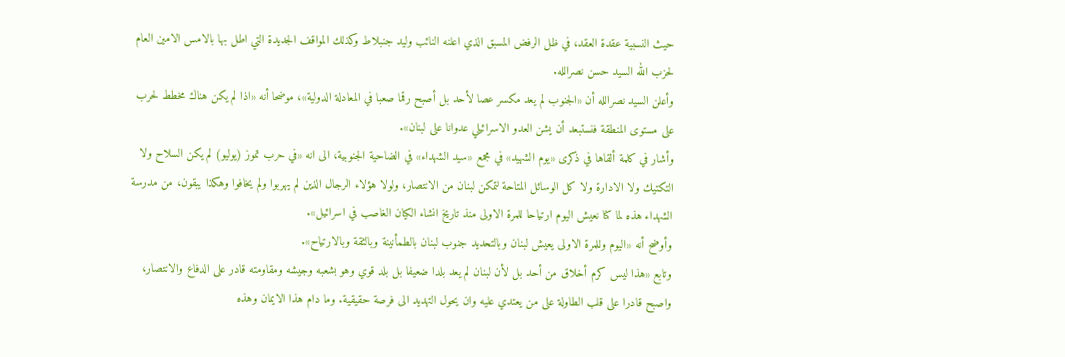حيث النسبية عقدة العقد، في ظل الرفض المسبق الذي اعلنه النائب وليد جنبلاط وكذلك المواقف الجديدة التي اطل بها بالامس الامين العام لحزب الله السيد حسن نصرالله.
وأعلن السيد نصرالله أن «الجنوب لم يعد مكسر عصا لأحد بل أصبح رقما صعبا في المعادلة الدولية»، موضحا أنه «اذا لم يكن هناك مخطط لحرب على مستوى المنطقة فنستبعد أن يشن العدو الاسرائيلي عدوانا على لبنان».
وأشار في كلمة ألقاها في ذكرى «يوم الشهيد» في مجمع «سيد الشهداء» في الضاحية الجنوبية، الى انه «في حرب تموز (يوليو) لم يكن السلاح ولا التكتيك ولا الادارة ولا كل الوسائل المتاحة لتمكن لبنان من الانتصار، ولولا هؤلاء الرجال الذين لم يهربوا ولم يخافوا وهكذا يبقون، من مدرسة الشهداء هذه لما كنا نعيش اليوم ارتياحا للمرة الاولى منذ تاريخ انشاء الكيان الغاصب في اسرائيل».
وأوضح أنه «اليوم وللمرة الاولى يعيش لبنان وبالتحديد جنوب لبنان بالطمأنينة وبالثقة وبالارتياح».
وتابع «هذا ليس كرم أخلاق من أحد بل لأن لبنان لم يعد بلدا ضعيفا بل بلد قوي وهو بشعبه وجيشه ومقاومته قادر على الدفاع والانتصار، واصبح قادرا على قلب الطاولة على من يعتدي عليه وان يحول التهديد الى فرصة حقيقية. وما دام هذا الايمان وهذه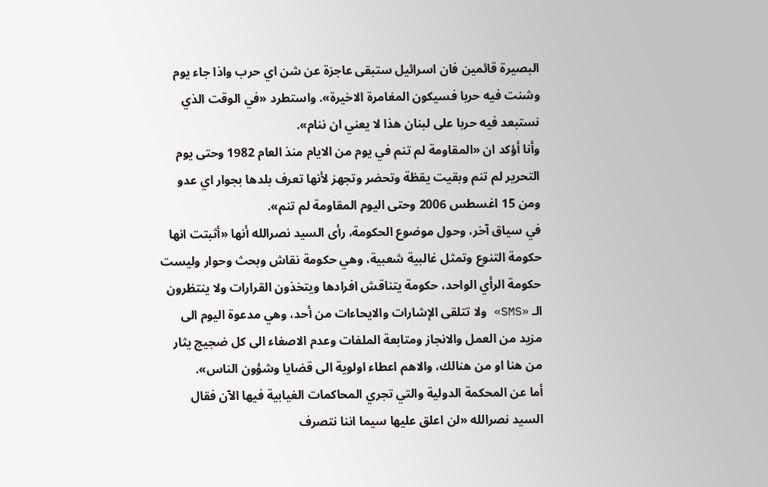البصيرة قائمين فان اسرائيل ستبقى عاجزة عن شن اي حرب واذا جاء يوم وشنت فيه حربا فسيكون المغامرة الاخيرة». واستطرد «في الوقت الذي نستبعد فيه حربا على لبنان هذا لا يعني ان ننام».
وأنا أؤكد ان «المقاومة لم تنم في يوم من الايام منذ العام 1982 وحتى يوم التحرير لم تنم وبقيت يقظة وتحضر وتجهز لأنها تعرف بلدها بجوار اي عدو ومن 15 اغسطس 2006 وحتى اليوم المقاومة لم تنم».
في سياق آخر، وحول موضوع الحكومة، رأى السيد نصرالله أنها «أثبتت انها حكومة التنوع وتمثل غالبية شعبية، وهي حكومة نقاش وبحث وحوار وليست حكومة الرأي الواحد، حكومة يتناقش افرادها ويتخذون القرارات ولا ينتظرون الـ «SMS» ولا تتلقى الإشارات والايحاءات من أحد، وهي مدعوة اليوم الى مزيد من العمل والانجاز ومتابعة الملفات وعدم الاصغاء الى كل ضجيج يثار من هنا او من هنالك، والاهم اعطاء اولوية الى قضايا وشؤون الناس».
أما عن المحكمة الدولية والتي تجري المحاكمات الغيابية فيها الآن فقال السيد نصرالله «لن اعلق عليها سيما اننا نتصرف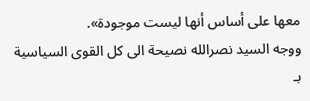معها على أساس أنها ليست موجودة».
ووجه السيد نصرالله نصيحة الى كل القوى السياسية بـ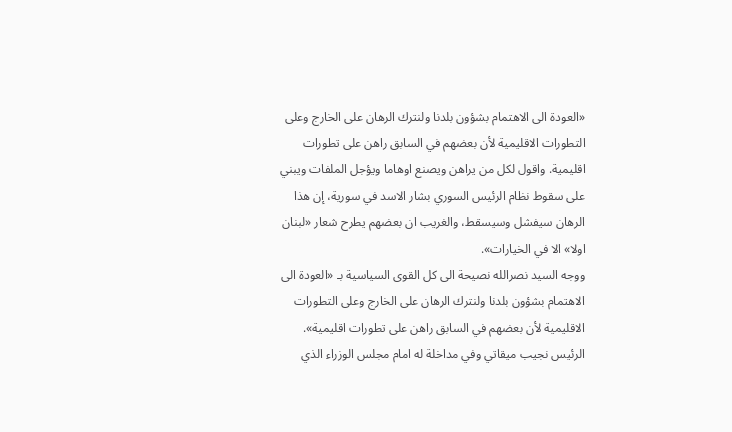«العودة الى الاهتمام بشؤون بلدنا ولنترك الرهان على الخارج وعلى التطورات الاقليمية لأن بعضهم في السابق راهن على تطورات اقليمية. واقول لكل من يراهن ويصنع اوهاما ويؤجل الملفات ويبني على سقوط نظام الرئيس السوري بشار الاسد في سورية، إن هذا الرهان سيفشل وسيسقط، والغريب ان بعضهم يطرح شعار «لبنان اولا» الا في الخيارات».
ووجه السيد نصرالله نصيحة الى كل القوى السياسية بـ «العودة الى الاهتمام بشؤون بلدنا ولنترك الرهان على الخارج وعلى التطورات الاقليمية لأن بعضهم في السابق راهن على تطورات اقليمية».
الرئيس نجيب ميقاتي وفي مداخلة له امام مجلس الوزراء الذي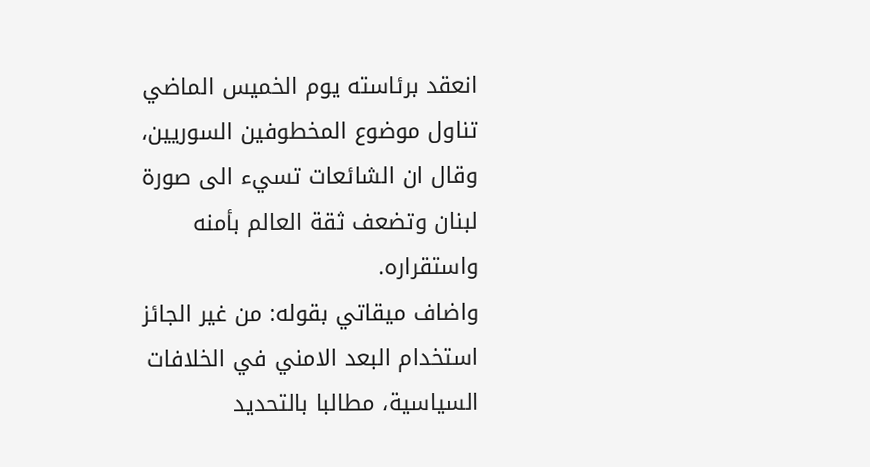انعقد برئاسته يوم الخميس الماضي تناول موضوع المخطوفين السوريين، وقال ان الشائعات تسيء الى صورة لبنان وتضعف ثقة العالم بأمنه واستقراره.
واضاف ميقاتي بقوله: من غير الجائز استخدام البعد الامني في الخلافات السياسية، مطالبا بالتحديد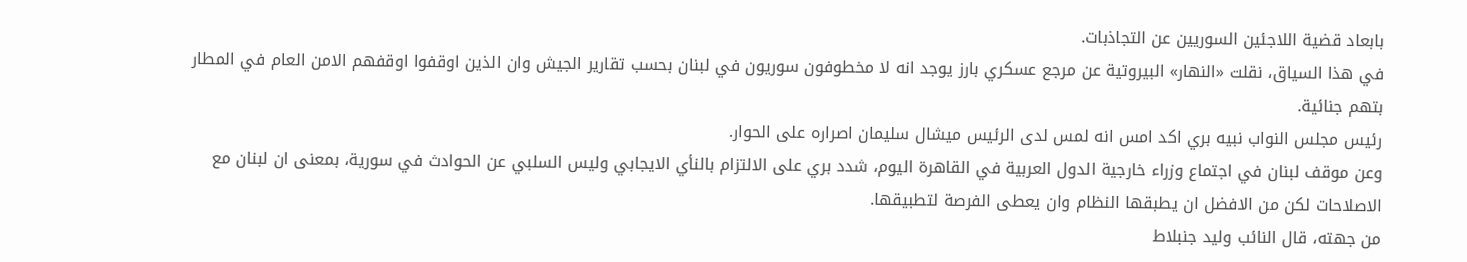بابعاد قضية اللاجئين السوريين عن التجاذبات.
في هذا السياق، نقلت «النهار» البيروتية عن مرجع عسكري بارز يوجد انه لا مخطوفون سوريون في لبنان بحسب تقارير الجيش وان الذين اوقفوا اوقفهم الامن العام في المطار بتهم جنائية.
رئيس مجلس النواب نبيه بري اكد امس انه لمس لدى الرئيس ميشال سليمان اصراره على الحوار.
وعن موقف لبنان في اجتماع وزراء خارجية الدول العربية في القاهرة اليوم، شدد بري على الالتزام بالنأي الايجابي وليس السلبي عن الحوادث في سورية، بمعنى ان لبنان مع الاصلاحات لكن من الافضل ان يطبقها النظام وان يعطى الفرصة لتطبيقها.
من جهته، قال النائب وليد جنبلاط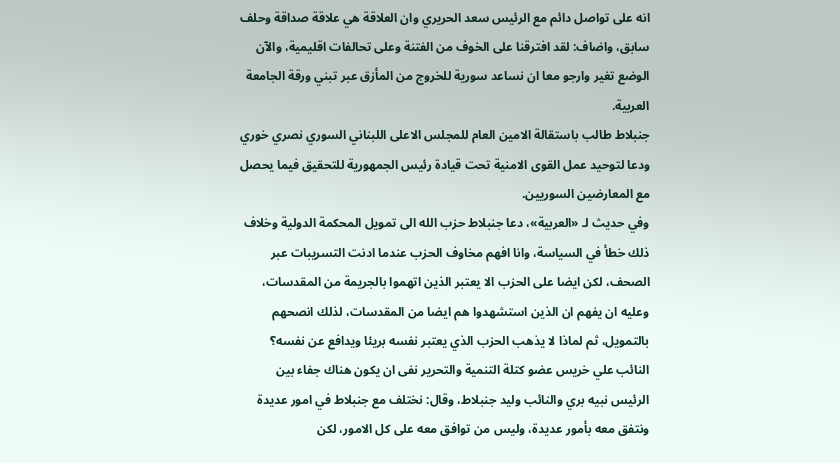انه على تواصل دائم مع الرئيس سعد الحريري وان العلاقة هي علاقة صداقة وحلف سابق، واضاف: لقد افترقنا على الخوف من الفتنة وعلى تحالفات اقليمية، والآن الوضع تغير وارجو معا ان نساعد سورية للخروج من المأزق عبر تبني ورقة الجامعة العربية.
جنبلاط طالب باستقالة الامين العام للمجلس الاعلى اللبناني السوري نصري خوري ودعا لتوحيد عمل القوى الامنية تحت قيادة رئيس الجمهورية للتحقيق فيما يحصل مع المعارضين السوريين.
وفي حديث لـ «العربية»، دعا جنبلاط حزب الله الى تمويل المحكمة الدولية وخلاف ذلك خطأ في السياسة، وانا افهم مخاوف الحزب عندما ادنت التسريبات عبر الصحف، لكن ايضا على الحزب الا يعتبر الذين اتهموا بالجريمة من المقدسات، وعليه ان يفهم ان الذين استشهدوا هم ايضا من المقدسات، لذلك انصحهم بالتمويل، ثم لماذا لا يذهب الحزب الذي يعتبر نفسه بريئا ويدافع عن نفسه؟
النائب علي خريس عضو كتلة التنمية والتحرير نفى ان يكون هناك جفاء بين الرئيس نبيه بري والنائب وليد جنبلاط، وقال: نختلف مع جنبلاط في امور عديدة ونتفق معه بأمور عديدة، وليس من توافق معه على كل الامور، لكن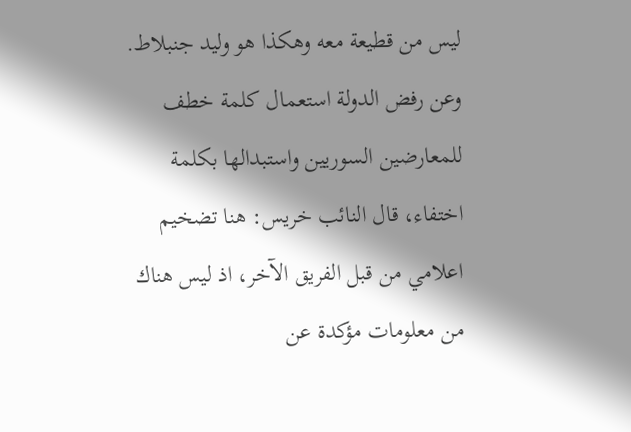ليس من قطيعة معه وهكذا هو وليد جنبلاط.
وعن رفض الدولة استعمال كلمة خطف للمعارضين السوريين واستبدالها بكلمة اختفاء، قال النائب خريس: هنا تضخيم اعلامي من قبل الفريق الآخر، اذ ليس هناك من معلومات مؤكدة عن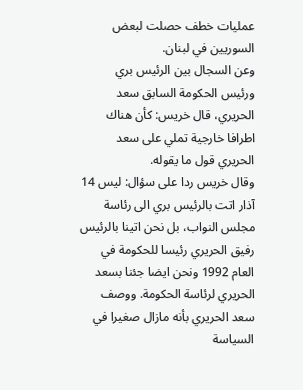عمليات خطف حصلت لبعض السوريين في لبنان.
وعن السجال بين الرئيس بري ورئيس الحكومة السابق سعد الحريري، قال خريس: كأن هناك اطرافا خارجية تملي على سعد الحريري قول ما يقوله.
وقال خريس ردا على سؤال: ليس 14 آذار اتت بالرئيس بري الى رئاسة مجلس النواب، بل نحن اتينا بالرئيس رفيق الحريري رئيسا للحكومة في العام 1992 ونحن ايضا جئنا بسعد الحريري لرئاسة الحكومة. ووصف سعد الحريري بأنه مازال صغيرا في السياسة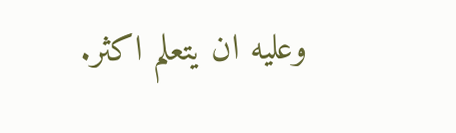وعليه ان يتعلم اكثر.